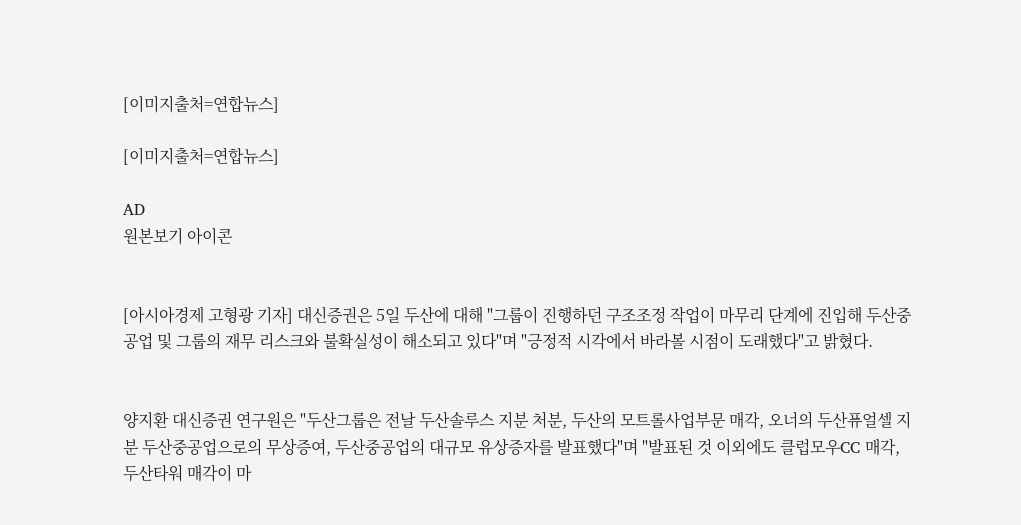[이미지출처=연합뉴스]

[이미지출처=연합뉴스]

AD
원본보기 아이콘


[아시아경제 고형광 기자] 대신증권은 5일 두산에 대해 "그룹이 진행하던 구조조정 작업이 마무리 단계에 진입해 두산중공업 및 그룹의 재무 리스크와 불확실성이 해소되고 있다"며 "긍정적 시각에서 바라볼 시점이 도래했다"고 밝혔다.


양지환 대신증권 연구원은 "두산그룹은 전날 두산솔루스 지분 처분, 두산의 모트롤사업부문 매각, 오너의 두산퓨얼셀 지분 두산중공업으로의 무상증여, 두산중공업의 대규모 유상증자를 발표했다"며 "발표된 것 이외에도 클럽모우CC 매각, 두산타워 매각이 마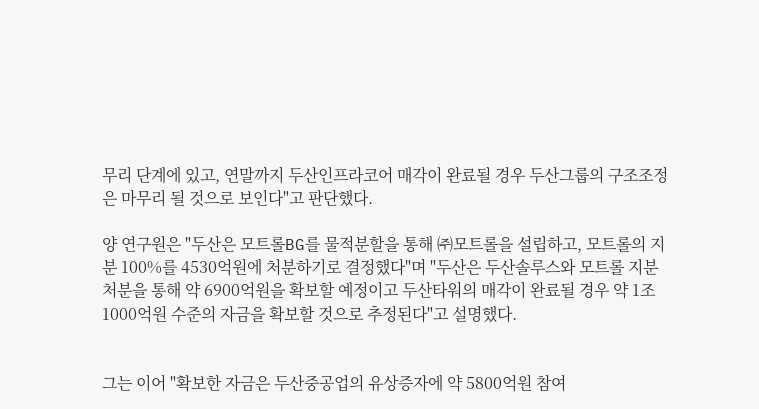무리 단계에 있고, 연말까지 두산인프라코어 매각이 완료될 경우 두산그룹의 구조조정은 마무리 될 것으로 보인다"고 판단했다.

양 연구원은 "두산은 모트롤BG를 물적분할을 통해 ㈜모트롤을 설립하고, 모트롤의 지분 100%를 4530억원에 처분하기로 결정했다"며 "두산은 두산솔루스와 모트롤 지분 처분을 통해 약 6900억원을 확보할 예정이고 두산타워의 매각이 완료될 경우 약 1조1000억원 수준의 자금을 확보할 것으로 추정된다"고 설명했다.


그는 이어 "확보한 자금은 두산중공업의 유상증자에 약 5800억원 참여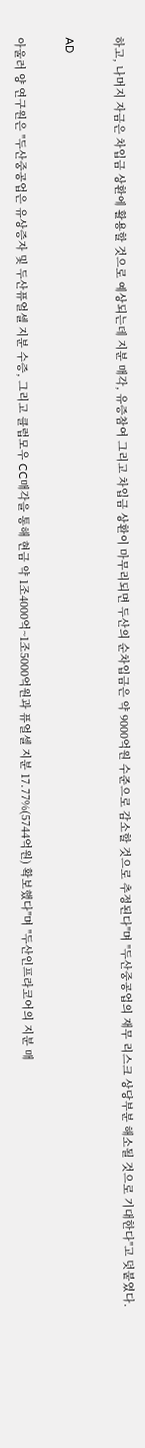하고, 나머지 자금은 차입금 상환에 활용할 것으로 예상되는데 지분 매각, 유증참여 그리고 차입금 상환이 마무리되면 두산의 순차입금은 약 9000억원 수준으로 감소할 것으로 추정된다"며 "두산중공업의 재무 리스크 상당부분 해소될 것으로 기대한다"고 덧붙였다.

AD

아울러 양 연구원은 "두산중공업은 유상증자 및 두산퓨얼셀 지분 수증, 그리고 클럽모우 CC매각을 통해 현금 약 1조4000억~1조5000억원과 퓨얼셀 지분 17.77%(5744억원) 확보했다"며 "두산인프라코어의 지분 매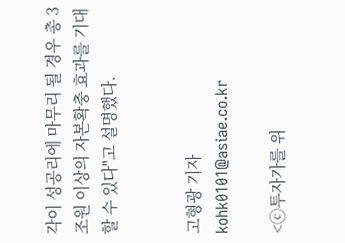각이 성공리에 마무리 될 경우 총 3조원 이상의 자본확충 효과를 기대할 수 있다"고 설명했다.


고형광 기자 kohk0101@asiae.co.kr

<ⓒ투자가를 위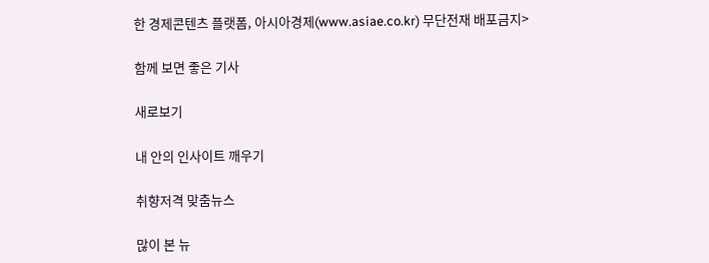한 경제콘텐츠 플랫폼, 아시아경제(www.asiae.co.kr) 무단전재 배포금지>

함께 보면 좋은 기사

새로보기

내 안의 인사이트 깨우기

취향저격 맞춤뉴스

많이 본 뉴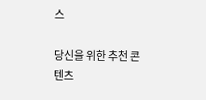스

당신을 위한 추천 콘텐츠